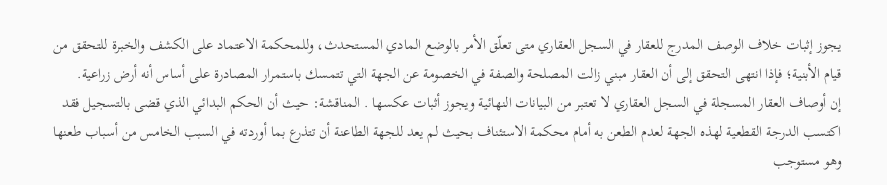يجوز إثبات خلاف الوصف المدرج للعقار في السجل العقاري متى تعلّق الأمر بالوضع المادي المستحدث، وللمحكمة الاعتماد على الكشف والخبرة للتحقق من قيام الأبنية؛ فإذا انتهى التحقق إلى أن العقار مبني زالت المصلحة والصفة في الخصومة عن الجهة التي تتمسك باستمرار المصادرة على أساس أنه أرض زراعية.
إن أوصاف العقار المسجلة في السجل العقاري لا تعتبر من البيانات النهائية ويجوز أثبات عكسها . المناقشة: حيث أن الحكم البدائي الذي قضى بالتسجيل فقد اكتسب الدرجة القطعية لهذه الجهة لعدم الطعن به أمام محكمة الاستئناف بحيث لم يعد للجهة الطاعنة أن تتذرع بما أوردته في السبب الخامس من أسباب طعنها وهو مستوجب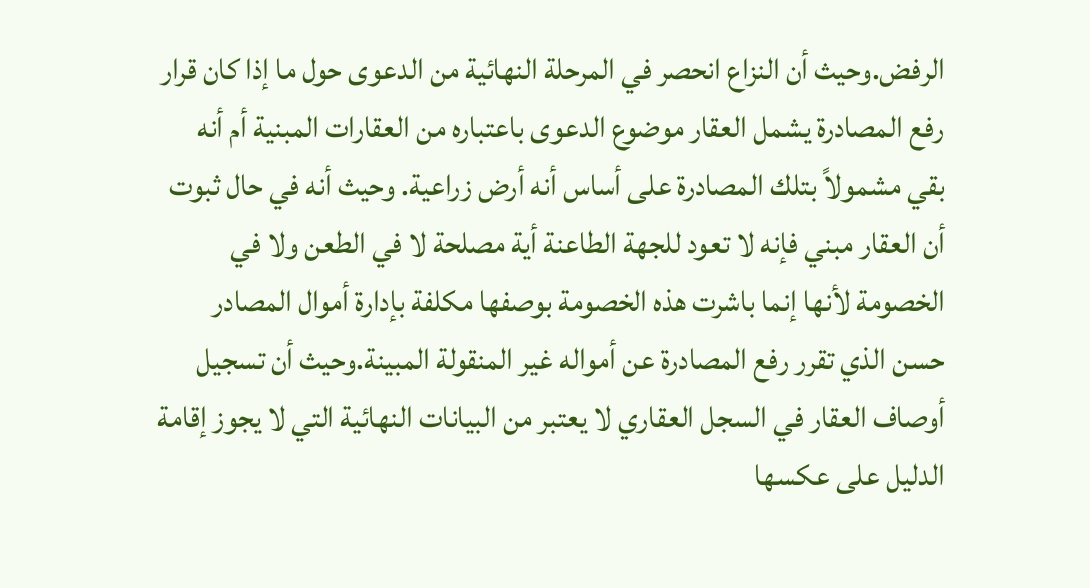الرفض.وحيث أن النزاع انحصر في المرحلة النهائية من الدعوى حول ما إذا كان قرار رفع المصادرة يشمل العقار موضوع الدعوى باعتباره من العقارات المبنية أم أنه بقي مشمولاً بتلك المصادرة على أساس أنه أرض زراعية. وحيث أنه في حال ثبوت أن العقار مبني فإنه لا تعود للجهة الطاعنة أية مصلحة لا في الطعن ولا في الخصومة لأنها إنما باشرت هذه الخصومة بوصفها مكلفة بإدارة أموال المصادر حسن الذي تقرر رفع المصادرة عن أمواله غير المنقولة المبينة.وحيث أن تسجيل أوصاف العقار في السجل العقاري لا يعتبر من البيانات النهائية التي لا يجوز إقامة الدليل على عكسها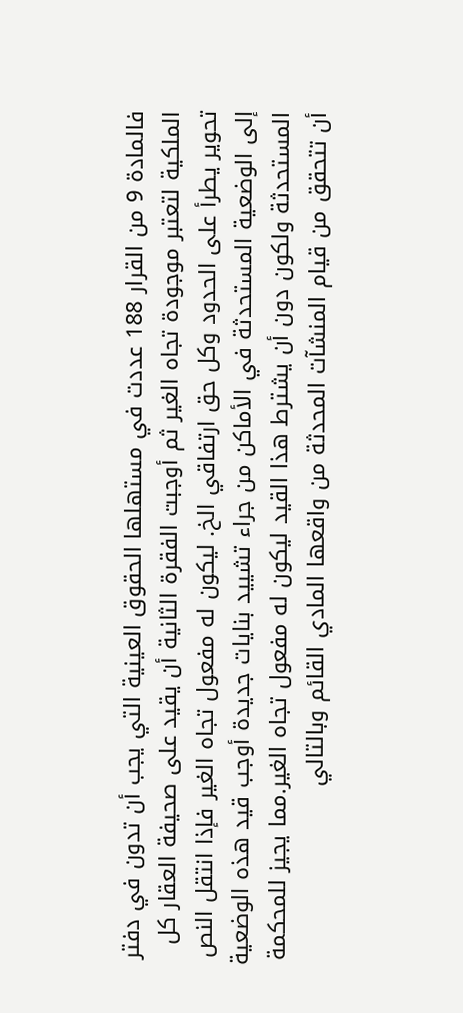فالمادة 9 من القرار 188 عددت في مستهلها الحقوق العينية التي يجب أن تدون في دفتر الملكية لتعتبر موجودة تجاه الغير ثم أوجبت الفقرة الثانية أن يقيد على صحيفة العقار كل تحوير يطرأ على الحدود وكل حق ارتفاقي الخ. ليكون له مفعول تجاه الغير فإذا انتقل النص إلى الوضعية المستحدثة في الأماكن من جراء تشييد بنايات جديدة أوجب قيد هذه الوضعية المستحدثة ولكون دون أن يشترط هذا القيد ليكون له مفعول تجاه الغير.مما يجيز للمحكمة أن تتحقق من قيام المنشآت المحدثة من واقعها المادي القائم وبالتالي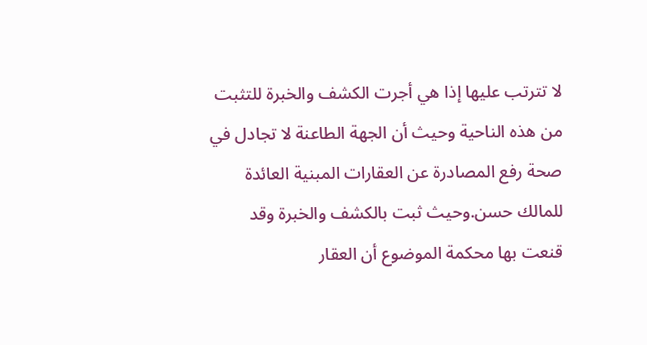لا تترتب عليها إذا هي أجرت الكشف والخبرة للتثبت من هذه الناحية وحيث أن الجهة الطاعنة لا تجادل في صحة رفع المصادرة عن العقارات المبنية العائدة للمالك حسن.وحيث ثبت بالكشف والخبرة وقد قنعت بها محكمة الموضوع أن العقار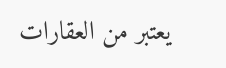يعتبر من العقارات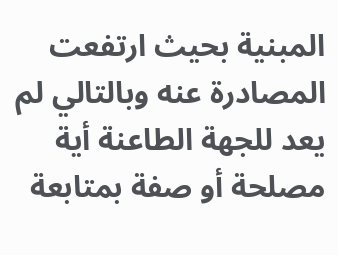المبنية بحيث ارتفعت المصادرة عنه وبالتالي لم يعد للجهة الطاعنة أية مصلحة أو صفة بمتابعة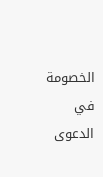الخصومة في الدعوى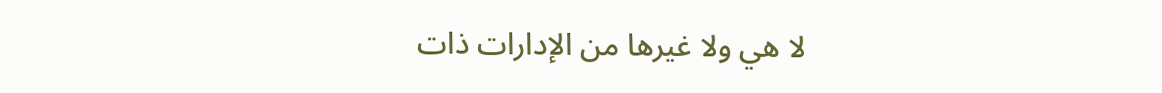لا هي ولا غيرها من الإدارات ذات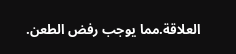العلاقة.مما يوجب رفض الطعن.